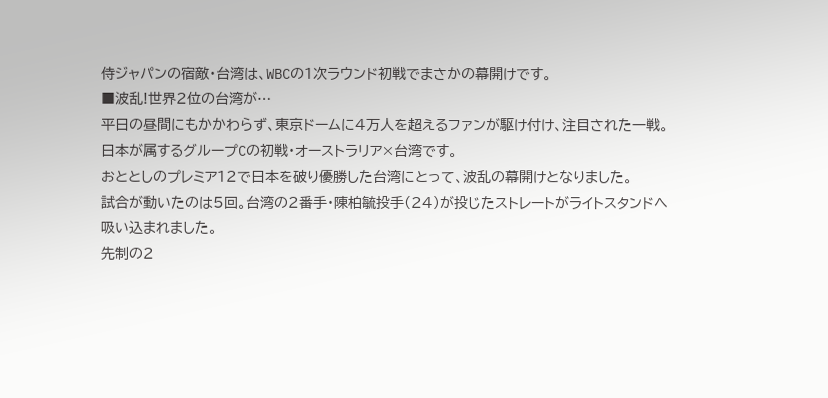侍ジャパンの宿敵・台湾は、WBCの1次ラウンド初戦でまさかの幕開けです。
■波乱!世界2位の台湾が…
平日の昼間にもかかわらず、東京ドームに4万人を超えるファンが駆け付け、注目された一戦。日本が属するグループCの初戦・オーストラリア×台湾です。
おととしのプレミア12で日本を破り優勝した台湾にとって、波乱の幕開けとなりました。
試合が動いたのは5回。台湾の2番手・陳柏毓投手(24)が投じたストレートがライトスタンドへ吸い込まれました。
先制の2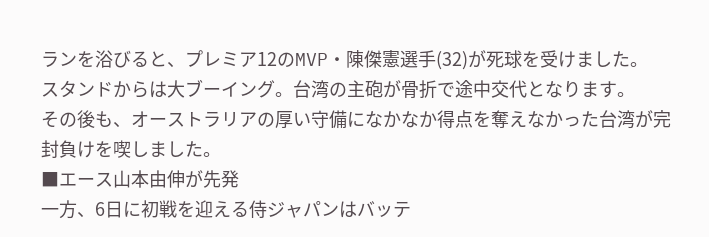ランを浴びると、プレミア12のMVP・陳傑憲選手(32)が死球を受けました。
スタンドからは大ブーイング。台湾の主砲が骨折で途中交代となります。
その後も、オーストラリアの厚い守備になかなか得点を奪えなかった台湾が完封負けを喫しました。
■エース山本由伸が先発
一方、6日に初戦を迎える侍ジャパンはバッテ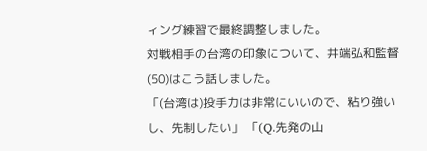ィング練習で最終調整しました。
対戦相手の台湾の印象について、井端弘和監督(50)はこう話しました。
「(台湾は)投手力は非常にいいので、粘り強いし、先制したい」 「(Q.先発の山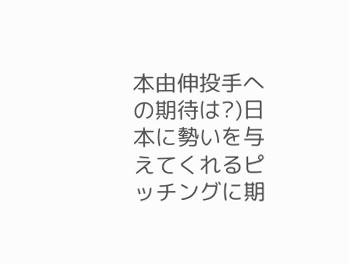本由伸投手への期待は?)日本に勢いを与えてくれるピッチングに期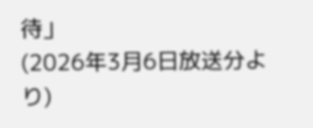待」
(2026年3月6日放送分より)